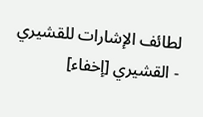لطائف الإشارات للقشيري - القشيري [إخفاء]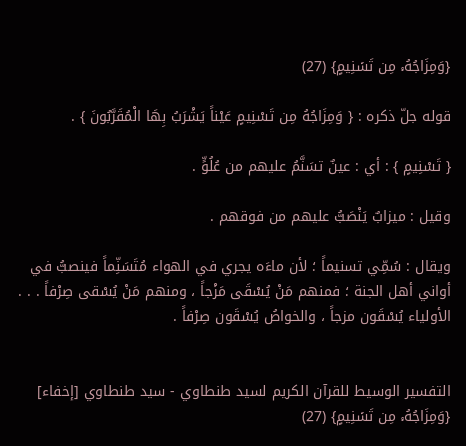{وَمِزَاجُهُۥ مِن تَسۡنِيمٍ} (27)

قوله جلّ ذكره : { وَمِزَاجُهُ مِن تَسْنِيمٍ عَيْناً يَشْرَبُ بِهَا الْمُقَرَّبُونَ } .

{ تَسْنِيمٍ } : أي : عينٌ تسَنَّمُ عليهم من عُلُوٍّ .

وقيل : ميزابٌ يَنْصَبُّ عليهم من فوقهم .

ويقال : سُمِّي تسنيماً ؛ لأن ماءَه يجري في الهواء مُتَسَنِّماً فينصبُّ في أواني أهل الجنة ؛ فمنهم مَنْ يُسْقَى مَزْجاً ، ومنهم مَنْ يُسْقى صِرْفاً . . . الأولياء يُسْقَون مزجاً ، والخواصُ يُسْقَون صِرْفاً .


التفسير الوسيط للقرآن الكريم لسيد طنطاوي - سيد طنطاوي [إخفاء]
{وَمِزَاجُهُۥ مِن تَسۡنِيمٍ} (27)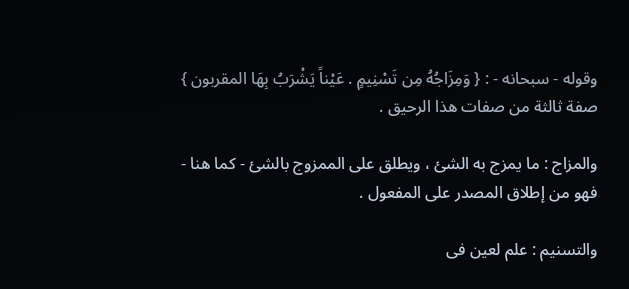وقوله - سبحانه - : { وَمِزَاجُهُ مِن تَسْنِيمٍ . عَيْناً يَشْرَبُ بِهَا المقربون } صفة ثالثة من صفات هذا الرحيق .

والمزاج : ما يمزج به الشئ ، ويطلق على الممزوج بالشئ - كما هنا - فهو من إطلاق المصدر على المفعول .

والتسنيم : علم لعين فى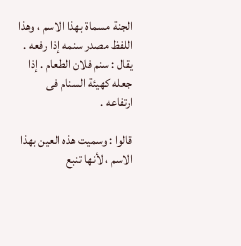الجنة مسماة بهذا الاسم ، وهذا اللفظ مصدر سنمه إذا رفعه . يقال : سنم فلان الطعام . إذا جعله كهيئة السنام فى ارتفاعه .

قالوا : وسميت هذه العين بهذا الاسم ، لأنها تنبع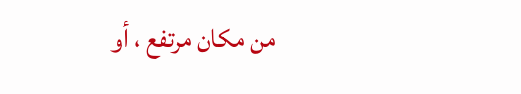من مكان مرتفع ، أو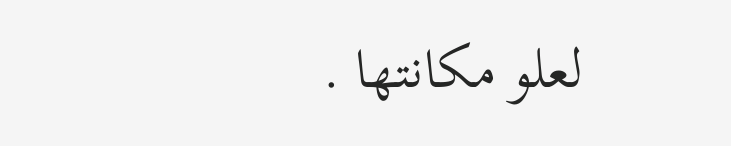لعلو مكانتها .